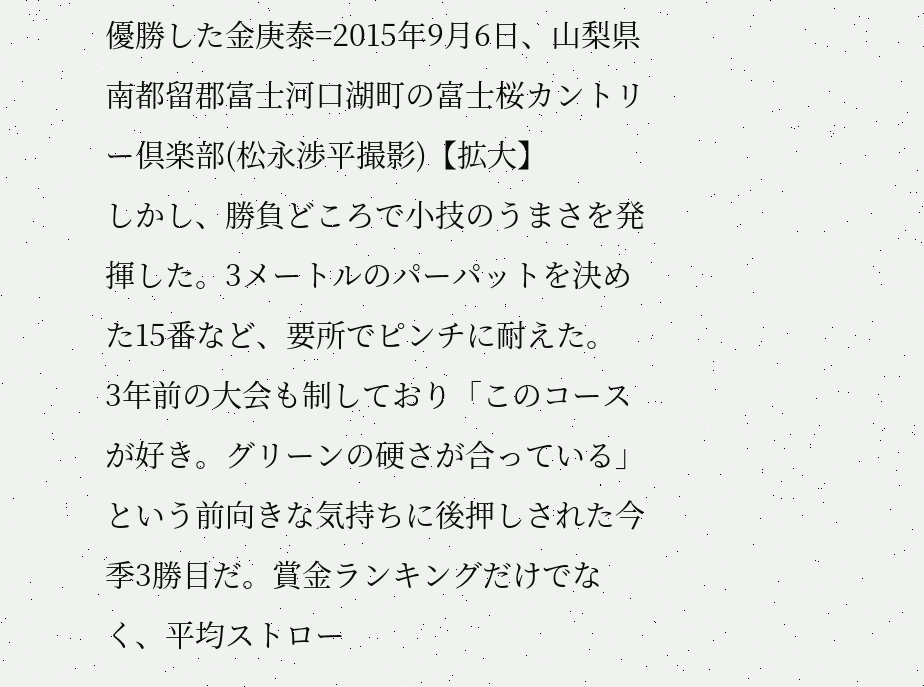優勝した金庚泰=2015年9月6日、山梨県南都留郡富士河口湖町の富士桜カントリー倶楽部(松永渉平撮影)【拡大】
しかし、勝負どころで小技のうまさを発揮した。3メートルのパーパットを決めた15番など、要所でピンチに耐えた。
3年前の大会も制しており「このコースが好き。グリーンの硬さが合っている」という前向きな気持ちに後押しされた今季3勝目だ。賞金ランキングだけでなく、平均ストロー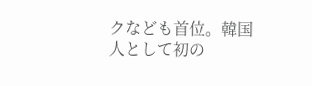クなども首位。韓国人として初の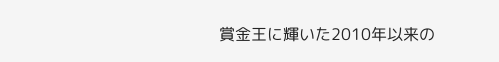賞金王に輝いた2010年以来の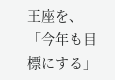王座を、「今年も目標にする」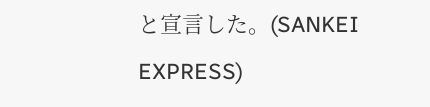と宣言した。(SANKEI EXPRESS)